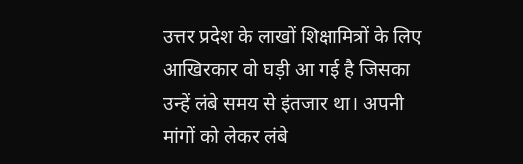उत्तर प्रदेश के लाखों शिक्षामित्रों के लिए आखिरकार वो घड़ी आ गई है जिसका उन्हें लंबे समय से इंतजार था। अपनी मांगों को लेकर लंबे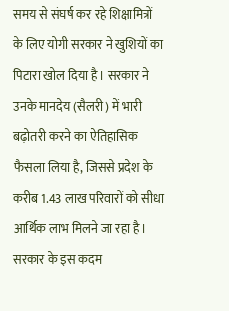समय से संघर्ष कर रहे शिक्षामित्रों के लिए योगी सरकार ने खुशियों का पिटारा खोल दिया है। सरकार ने उनके मानदेय (सैलरी) में भारी बढ़ोतरी करने का ऐतिहासिक फैसला लिया है, जिससे प्रदेश के करीब 1.43 लाख परिवारों को सीधा आर्थिक लाभ मिलने जा रहा है। सरकार के इस कदम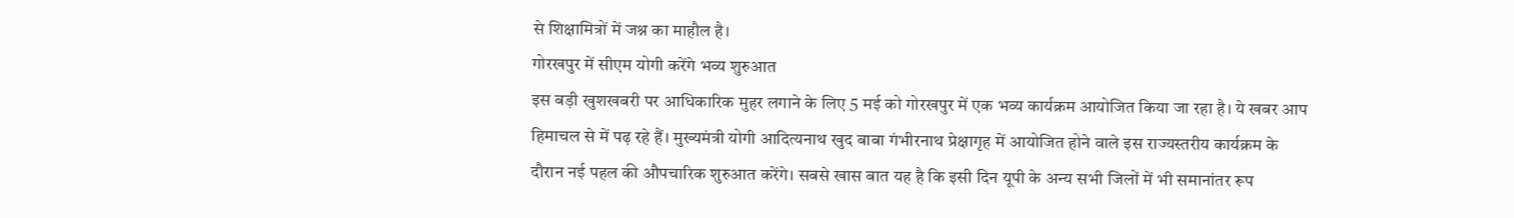से शिक्षामित्रों में जश्न का माहौल है।
गोरखपुर में सीएम योगी करेंगे भव्य शुरुआत
इस बड़ी खुशखबरी पर आधिकारिक मुहर लगाने के लिए 5 मई को गोरखपुर में एक भव्य कार्यक्रम आयोजित किया जा रहा है। ये खबर आप हिमाचल से में पढ़ रहे हैं। मुख्यमंत्री योगी आदित्यनाथ खुद बाबा गंभीरनाथ प्रेक्षागृह में आयोजित होने वाले इस राज्यस्तरीय कार्यक्रम के दौरान नई पहल की औपचारिक शुरुआत करेंगे। सबसे खास बात यह है कि इसी दिन यूपी के अन्य सभी जिलों में भी समानांतर रूप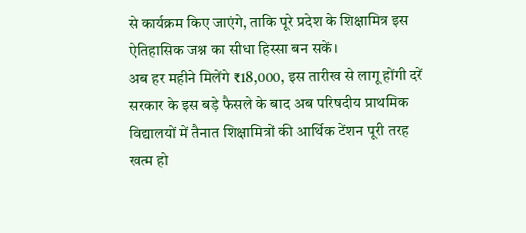से कार्यक्रम किए जाएंगे, ताकि पूरे प्रदेश के शिक्षामित्र इस ऐतिहासिक जश्न का सीधा हिस्सा बन सकें।
अब हर महीने मिलेंगे ₹18,000, इस तारीख से लागू होंगी दरें
सरकार के इस बड़े फैसले के बाद अब परिषदीय प्राथमिक विद्यालयों में तैनात शिक्षामित्रों की आर्थिक टेंशन पूरी तरह खत्म हो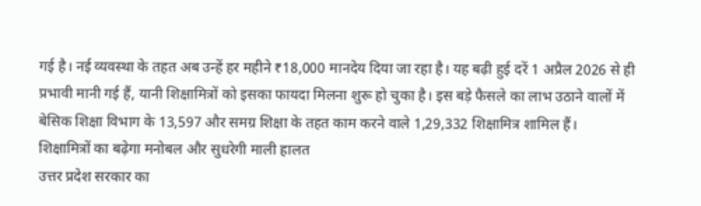गई है। नई व्यवस्था के तहत अब उन्हें हर महीने ₹18,000 मानदेय दिया जा रहा है। यह बढ़ी हुई दरें 1 अप्रैल 2026 से ही प्रभावी मानी गई हैं, यानी शिक्षामित्रों को इसका फायदा मिलना शुरू हो चुका है। इस बड़े फैसले का लाभ उठाने वालों में बेसिक शिक्षा विभाग के 13,597 और समग्र शिक्षा के तहत काम करने वाले 1,29,332 शिक्षामित्र शामिल हैं।
शिक्षामित्रों का बढ़ेगा मनोबल और सुधरेगी माली हालत
उत्तर प्रदेश सरकार का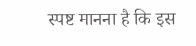स्पष्ट मानना है कि इस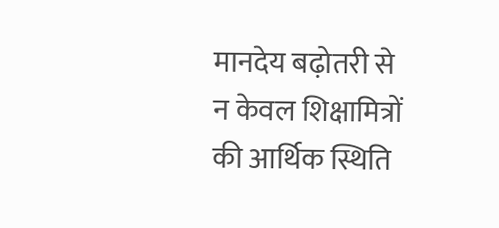मानदेय बढ़ोतरी से न केवल शिक्षामित्रों की आर्थिक स्थिति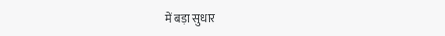में बड़ा सुधार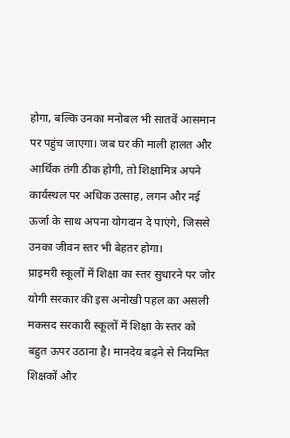होगा, बल्कि उनका मनोबल भी सातवें आसमान पर पहुंच जाएगा। जब घर की माली हालत और आर्थिक तंगी ठीक होगी, तो शिक्षामित्र अपने कार्यस्थल पर अधिक उत्साह, लगन और नई ऊर्जा के साथ अपना योगदान दे पाएंगे, जिससे उनका जीवन स्तर भी बेहतर होगा।
प्राइमरी स्कूलों में शिक्षा का स्तर सुधारने पर जोर
योगी सरकार की इस अनोखी पहल का असली मकसद सरकारी स्कूलों में शिक्षा के स्तर को बहुत ऊपर उठाना है। मानदेय बढ़ने से नियमित शिक्षकों और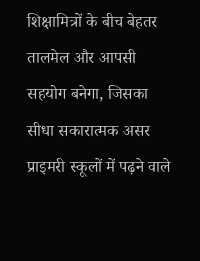शिक्षामित्रों के बीच बेहतर तालमेल और आपसी सहयोग बनेगा, जिसका सीधा सकारात्मक असर प्राइमरी स्कूलों में पढ़ने वाले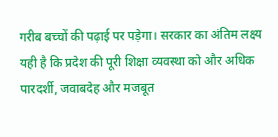गरीब बच्चों की पढ़ाई पर पड़ेगा। सरकार का अंतिम लक्ष्य यही है कि प्रदेश की पूरी शिक्षा व्यवस्था को और अधिक पारदर्शी, जवाबदेह और मजबूत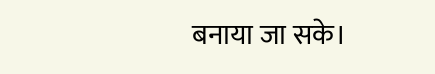बनाया जा सके।